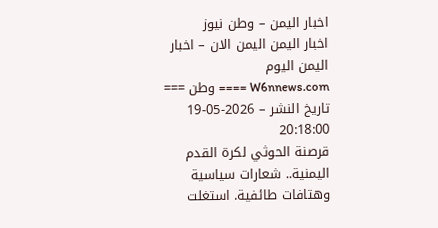اخبار اليمن – وطن نيوز
اخبار اليمن اليمن الان – اخبار اليمن اليوم
W6nnews.com ==== وطن === تاريخ النشر – 2026-05-19 20:18:00
قرصنة الحوثي لكرة القدم اليمنية.. شعارات سياسية وهتافات طائفية. استغلت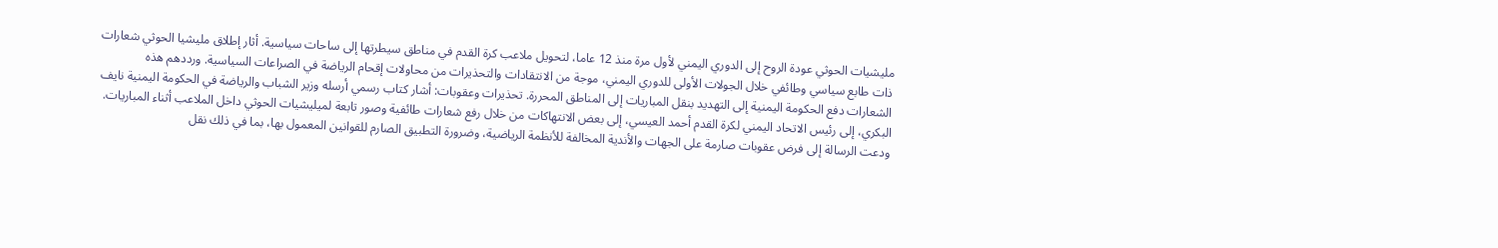مليشيات الحوثي عودة الروح إلى الدوري اليمني لأول مرة منذ 12 عاما، لتحويل ملاعب كرة القدم في مناطق سيطرتها إلى ساحات سياسية. أثار إطلاق مليشيا الحوثي شعارات ذات طابع سياسي وطائفي خلال الجولات الأولى للدوري اليمني، موجة من الانتقادات والتحذيرات من محاولات إقحام الرياضة في الصراعات السياسية. ورددهم هذه الشعارات دفع الحكومة اليمنية إلى التهديد بنقل المباريات إلى المناطق المحررة. تحذيرات وعقوبات: أشار كتاب رسمي أرسله وزير الشباب والرياضة في الحكومة اليمنية نايف البكري، إلى رئيس الاتحاد اليمني لكرة القدم أحمد العيسي، إلى بعض الانتهاكات من خلال رفع شعارات طائفية وصور تابعة لميليشيات الحوثي داخل الملاعب أثناء المباريات. ودعت الرسالة إلى فرض عقوبات صارمة على الجهات والأندية المخالفة للأنظمة الرياضية، وضرورة التطبيق الصارم للقوانين المعمول بها، بما في ذلك نقل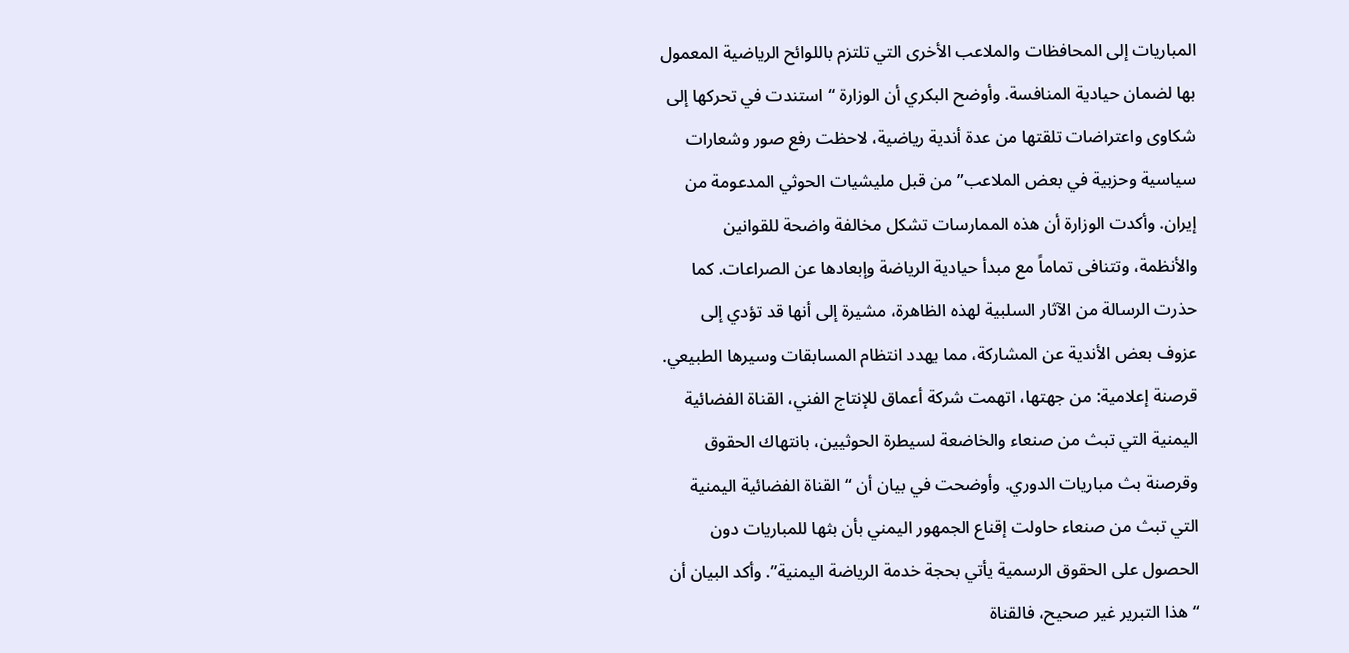المباريات إلى المحافظات والملاعب الأخرى التي تلتزم باللوائح الرياضية المعمول بها لضمان حيادية المنافسة. وأوضح البكري أن الوزارة “استندت في تحركها إلى شكاوى واعتراضات تلقتها من عدة أندية رياضية، لاحظت رفع صور وشعارات سياسية وحزبية في بعض الملاعب” من قبل مليشيات الحوثي المدعومة من إيران. وأكدت الوزارة أن هذه الممارسات تشكل مخالفة واضحة للقوانين والأنظمة، وتتنافى تماماً مع مبدأ حيادية الرياضة وإبعادها عن الصراعات. كما حذرت الرسالة من الآثار السلبية لهذه الظاهرة، مشيرة إلى أنها قد تؤدي إلى عزوف بعض الأندية عن المشاركة، مما يهدد انتظام المسابقات وسيرها الطبيعي. قرصنة إعلامية: من جهتها، اتهمت شركة أعماق للإنتاج الفني، القناة الفضائية اليمنية التي تبث من صنعاء والخاضعة لسيطرة الحوثيين، بانتهاك الحقوق وقرصنة بث مباريات الدوري. وأوضحت في بيان أن “القناة الفضائية اليمنية التي تبث من صنعاء حاولت إقناع الجمهور اليمني بأن بثها للمباريات دون الحصول على الحقوق الرسمية يأتي بحجة خدمة الرياضة اليمنية”. وأكد البيان أن “هذا التبرير غير صحيح، فالقناة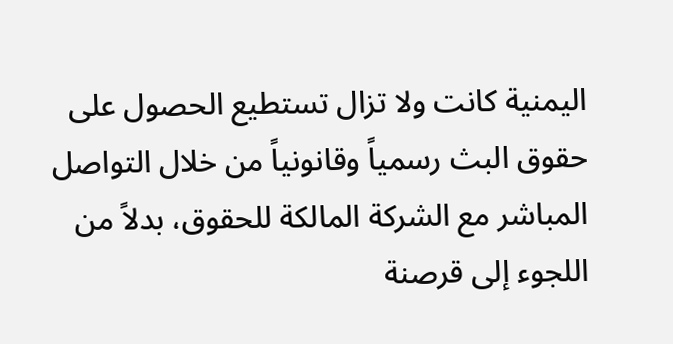اليمنية كانت ولا تزال تستطيع الحصول على حقوق البث رسمياً وقانونياً من خلال التواصل المباشر مع الشركة المالكة للحقوق، بدلاً من اللجوء إلى قرصنة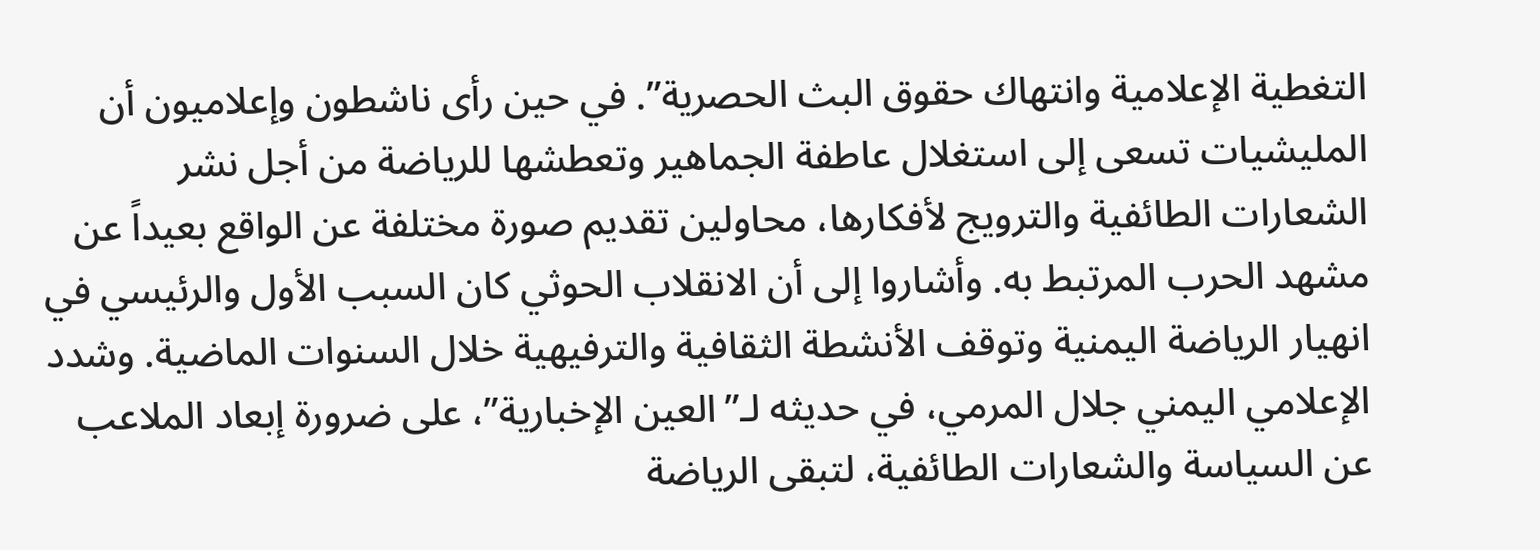التغطية الإعلامية وانتهاك حقوق البث الحصرية”. في حين رأى ناشطون وإعلاميون أن المليشيات تسعى إلى استغلال عاطفة الجماهير وتعطشها للرياضة من أجل نشر الشعارات الطائفية والترويج لأفكارها، محاولين تقديم صورة مختلفة عن الواقع بعيداً عن مشهد الحرب المرتبط به. وأشاروا إلى أن الانقلاب الحوثي كان السبب الأول والرئيسي في انهيار الرياضة اليمنية وتوقف الأنشطة الثقافية والترفيهية خلال السنوات الماضية. وشدد الإعلامي اليمني جلال المرمي، في حديثه لـ”العين الإخبارية”، على ضرورة إبعاد الملاعب عن السياسة والشعارات الطائفية، لتبقى الرياضة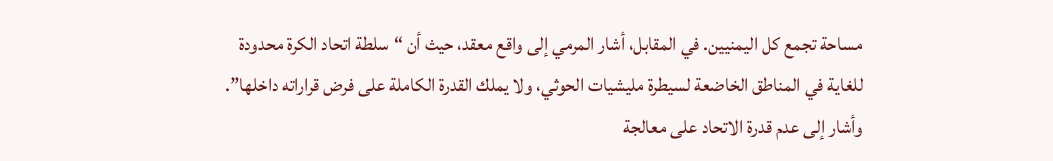مساحة تجمع كل اليمنيين. في المقابل، أشار المرمي إلى واقع معقد، حيث أن “سلطة اتحاد الكرة محدودة للغاية في المناطق الخاضعة لسيطرة مليشيات الحوثي، ولا يملك القدرة الكاملة على فرض قراراته داخلها”. وأشار إلى عدم قدرة الاتحاد على معالجة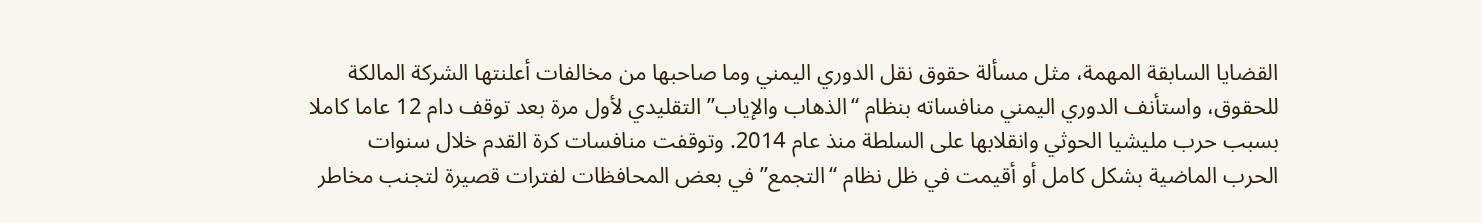القضايا السابقة المهمة، مثل مسألة حقوق نقل الدوري اليمني وما صاحبها من مخالفات أعلنتها الشركة المالكة للحقوق، واستأنف الدوري اليمني منافساته بنظام “الذهاب والإياب” التقليدي لأول مرة بعد توقف دام 12 عاما كاملا بسبب حرب مليشيا الحوثي وانقلابها على السلطة منذ عام 2014. وتوقفت منافسات كرة القدم خلال سنوات الحرب الماضية بشكل كامل أو أقيمت في ظل نظام “التجمع” في بعض المحافظات لفترات قصيرة لتجنب مخاطر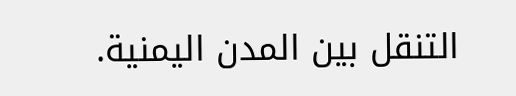التنقل بين المدن اليمنية.